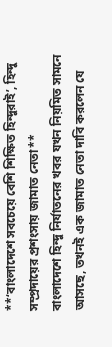**‘বাংলাদেশে সবচেয়ে বেশি শিক্ষিত হিন্দুরাই’, হিন্দু সম্প্রদায়ের প্রশংসায় জামাত নেতা**
বাংলাদেশে হিন্দু নির্যাতনের খবর যখন নিয়মিত সামনে আসছে, তখনই এক জামাত নেতা দাবি করলেন যে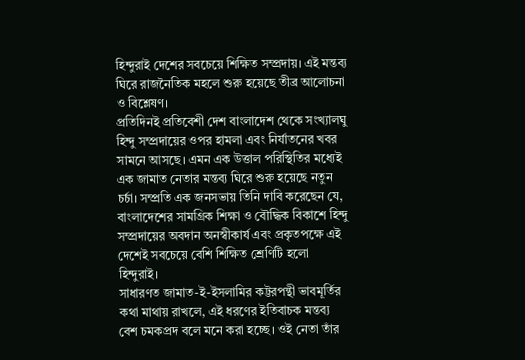হিন্দুরাই দেশের সবচেয়ে শিক্ষিত সম্প্রদায়। এই মন্তব্য ঘিরে রাজনৈতিক মহলে শুরু হয়েছে তীব্র আলোচনা ও বিশ্লেষণ।
প্রতিদিনই প্রতিবেশী দেশ বাংলাদেশ থেকে সংখ্যালঘু হিন্দু সম্প্রদায়ের ওপর হামলা এবং নির্যাতনের খবর সামনে আসছে। এমন এক উত্তাল পরিস্থিতির মধ্যেই এক জামাত নেতার মন্তব্য ঘিরে শুরু হয়েছে নতুন চর্চা। সম্প্রতি এক জনসভায় তিনি দাবি করেছেন যে, বাংলাদেশের সামগ্রিক শিক্ষা ও বৌদ্ধিক বিকাশে হিন্দু সম্প্রদায়ের অবদান অনস্বীকার্য এবং প্রকৃতপক্ষে এই দেশেই সবচেয়ে বেশি শিক্ষিত শ্রেণিটি হলো হিন্দুরাই।
সাধারণত জামাত-ই-ইসলামির কট্টরপন্থী ভাবমূর্তির কথা মাথায় রাখলে, এই ধরণের ইতিবাচক মন্তব্য বেশ চমকপ্রদ বলে মনে করা হচ্ছে। ওই নেতা তাঁর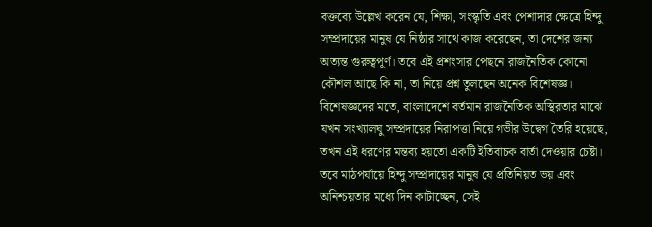বক্তব্যে উল্লেখ করেন যে, শিক্ষা, সংস্কৃতি এবং পেশাদার ক্ষেত্রে হিন্দু সম্প্রদায়ের মানুষ যে নিষ্ঠার সাথে কাজ করেছেন, তা দেশের জন্য অত্যন্ত গুরুত্বপূর্ণ। তবে এই প্রশংসার পেছনে রাজনৈতিক কোনো কৌশল আছে কি না, তা নিয়ে প্রশ্ন তুলছেন অনেক বিশেষজ্ঞ।
বিশেষজ্ঞদের মতে, বাংলাদেশে বর্তমান রাজনৈতিক অস্থিরতার মাঝে যখন সংখ্যালঘু সম্প্রদায়ের নিরাপত্তা নিয়ে গভীর উদ্বেগ তৈরি হয়েছে, তখন এই ধরণের মন্তব্য হয়তো একটি ইতিবাচক বার্তা দেওয়ার চেষ্টা। তবে মাঠপর্যায়ে হিন্দু সম্প্রদায়ের মানুষ যে প্রতিনিয়ত ভয় এবং অনিশ্চয়তার মধ্যে দিন কাটাচ্ছেন, সেই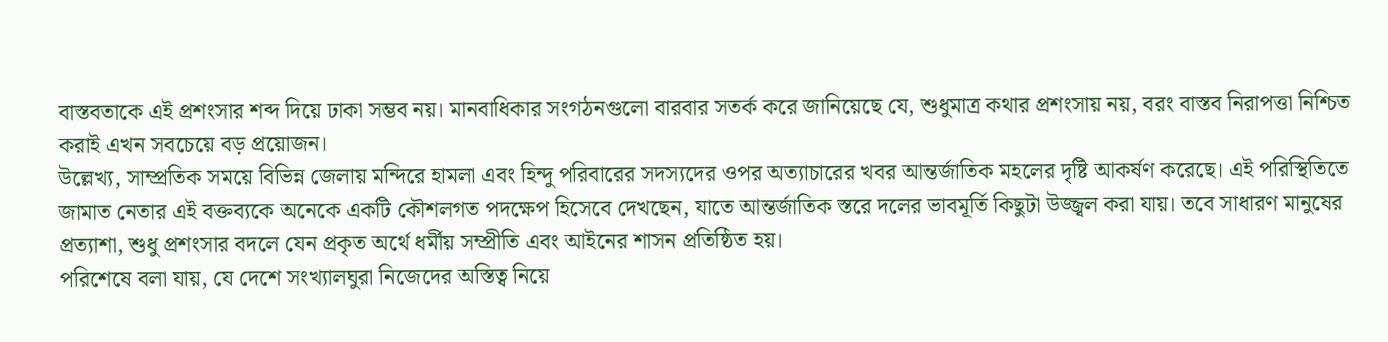বাস্তবতাকে এই প্রশংসার শব্দ দিয়ে ঢাকা সম্ভব নয়। মানবাধিকার সংগঠনগুলো বারবার সতর্ক করে জানিয়েছে যে, শুধুমাত্র কথার প্রশংসায় নয়, বরং বাস্তব নিরাপত্তা নিশ্চিত করাই এখন সবচেয়ে বড় প্রয়োজন।
উল্লেখ্য, সাম্প্রতিক সময়ে বিভিন্ন জেলায় মন্দিরে হামলা এবং হিন্দু পরিবারের সদস্যদের ওপর অত্যাচারের খবর আন্তর্জাতিক মহলের দৃষ্টি আকর্ষণ করেছে। এই পরিস্থিতিতে জামাত নেতার এই বক্তব্যকে অনেকে একটি কৌশলগত পদক্ষেপ হিসেবে দেখছেন, যাতে আন্তর্জাতিক স্তরে দলের ভাবমূর্তি কিছুটা উজ্জ্বল করা যায়। তবে সাধারণ মানুষের প্রত্যাশা, শুধু প্রশংসার বদলে যেন প্রকৃত অর্থে ধর্মীয় সম্প্রীতি এবং আইনের শাসন প্রতিষ্ঠিত হয়।
পরিশেষে বলা যায়, যে দেশে সংখ্যালঘুরা নিজেদের অস্তিত্ব নিয়ে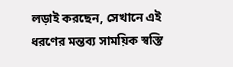লড়াই করছেন, সেখানে এই ধরণের মন্তব্য সাময়িক স্বস্তি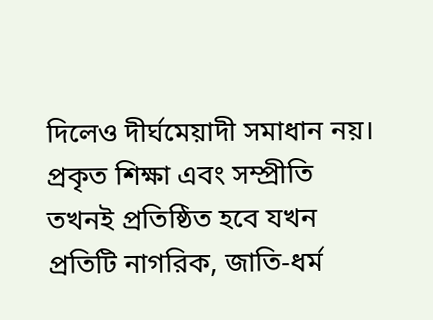দিলেও দীর্ঘমেয়াদী সমাধান নয়। প্রকৃত শিক্ষা এবং সম্প্রীতি তখনই প্রতিষ্ঠিত হবে যখন প্রতিটি নাগরিক, জাতি-ধর্ম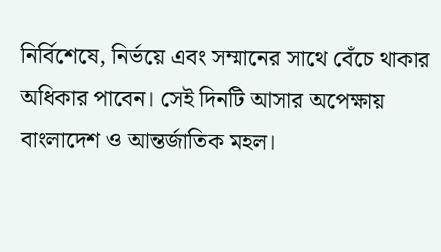নির্বিশেষে, নির্ভয়ে এবং সম্মানের সাথে বেঁচে থাকার অধিকার পাবেন। সেই দিনটি আসার অপেক্ষায় বাংলাদেশ ও আন্তর্জাতিক মহল।